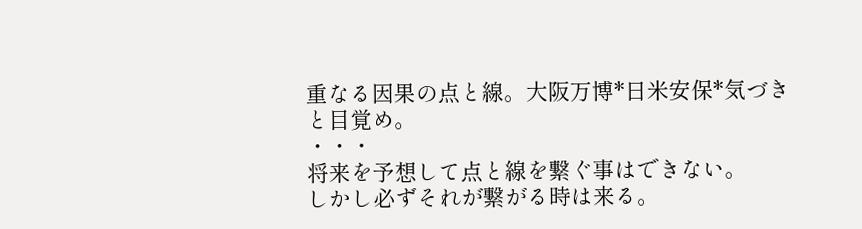重なる因果の点と線。大阪万博*日米安保*気づきと目覚め。
・・・
将来を予想して点と線を繋ぐ事はできない。
しかし必ずそれが繋がる時は来る。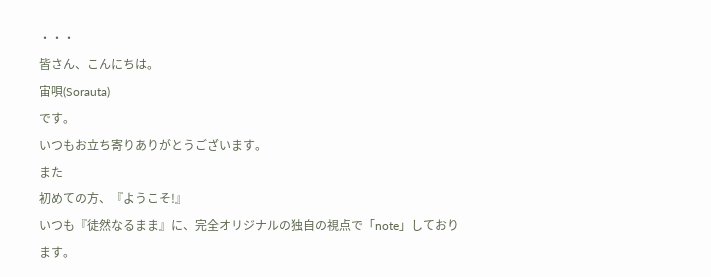・・・
皆さん、こんにちは。
宙唄(Sorauta)
です。
いつもお立ち寄りありがとうございます。
また
初めての方、『ようこそ!』
いつも『徒然なるまま』に、完全オリジナルの独自の視点で「note」しております。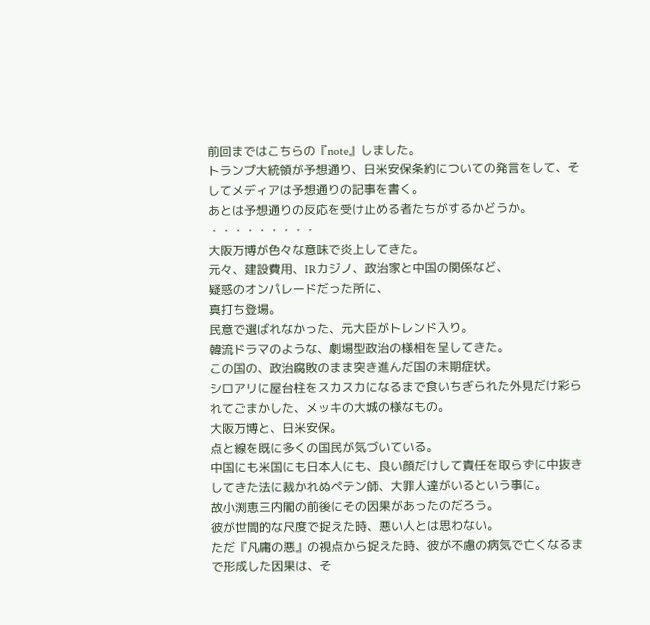前回まではこちらの『note』しました。
トランプ大統領が予想通り、日米安保条約についての発言をして、そしてメディアは予想通りの記事を書く。
あとは予想通りの反応を受け止める者たちがするかどうか。
・・・・・・・・・
大阪万博が色々な意味で炎上してきた。
元々、建設費用、IRカジノ、政治家と中国の関係など、
疑惑のオンパレードだった所に、
真打ち登場。
民意で選ばれなかった、元大臣がトレンド入り。
韓流ドラマのような、劇場型政治の様相を呈してきた。
この国の、政治腐敗のまま突き進んだ国の末期症状。
シロアリに屋台柱をスカスカになるまで食いちぎられた外見だけ彩られてごまかした、メッキの大城の様なもの。
大阪万博と、日米安保。
点と線を既に多くの国民が気づいている。
中国にも米国にも日本人にも、良い顔だけして責任を取らずに中抜きしてきた法に裁かれぬペテン師、大罪人達がいるという事に。
故小渕恵三内閣の前後にその因果があったのだろう。
彼が世間的な尺度で捉えた時、悪い人とは思わない。
ただ『凡庸の悪』の視点から捉えた時、彼が不慮の病気で亡くなるまで形成した因果は、そ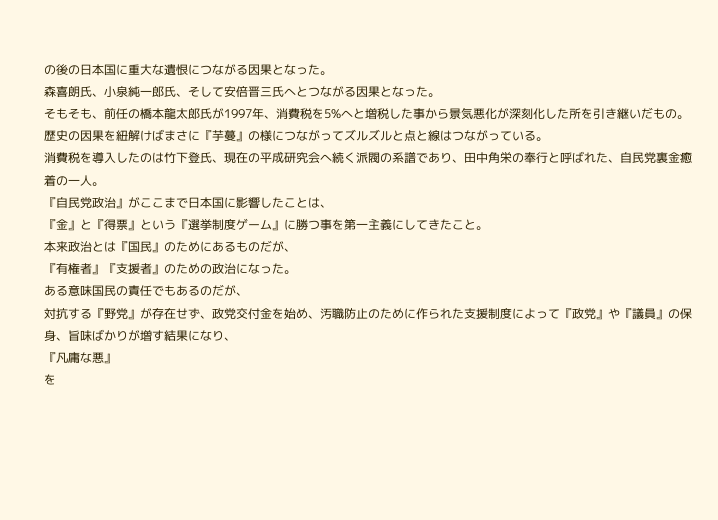の後の日本国に重大な遺恨につながる因果となった。
森喜朗氏、小泉純一郎氏、そして安倍晋三氏へとつながる因果となった。
そもそも、前任の橋本龍太郎氏が1997年、消費税を5%へと増税した事から景気悪化が深刻化した所を引き継いだもの。
歴史の因果を紐解けばまさに『芋蔓』の様につながってズルズルと点と線はつながっている。
消費税を導入したのは竹下登氏、現在の平成研究会へ続く派閥の系譜であり、田中角栄の奉行と呼ばれた、自民党裏金癒着の一人。
『自民党政治』がここまで日本国に影響したことは、
『金』と『得票』という『選挙制度ゲーム』に勝つ事を第一主義にしてきたこと。
本来政治とは『国民』のためにあるものだが、
『有権者』『支援者』のための政治になった。
ある意味国民の責任でもあるのだが、
対抗する『野党』が存在せず、政党交付金を始め、汚職防止のために作られた支援制度によって『政党』や『議員』の保身、旨味ばかりが増す結果になり、
『凡庸な悪』
を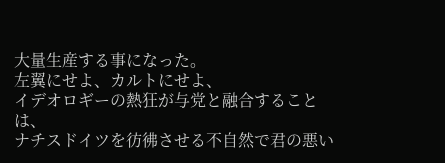大量生産する事になった。
左翼にせよ、カルトにせよ、
イデオロギーの熱狂が与党と融合することは、
ナチスドイツを彷彿させる不自然で君の悪い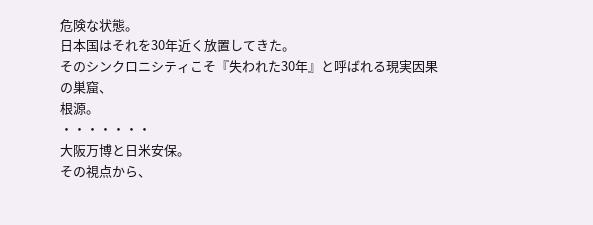危険な状態。
日本国はそれを30年近く放置してきた。
そのシンクロニシティこそ『失われた30年』と呼ばれる現実因果の巣窟、
根源。
・・・・・・・
大阪万博と日米安保。
その視点から、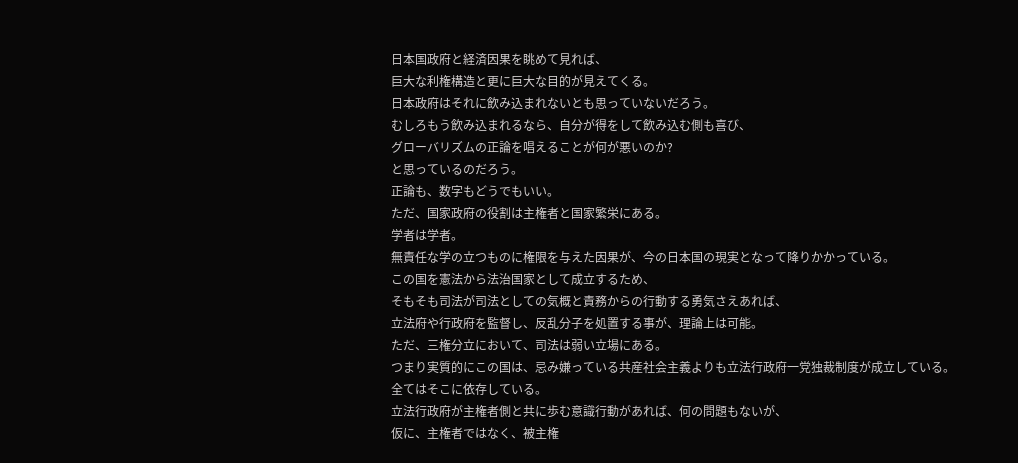日本国政府と経済因果を眺めて見れば、
巨大な利権構造と更に巨大な目的が見えてくる。
日本政府はそれに飲み込まれないとも思っていないだろう。
むしろもう飲み込まれるなら、自分が得をして飲み込む側も喜び、
グローバリズムの正論を唱えることが何が悪いのか?
と思っているのだろう。
正論も、数字もどうでもいい。
ただ、国家政府の役割は主権者と国家繁栄にある。
学者は学者。
無責任な学の立つものに権限を与えた因果が、今の日本国の現実となって降りかかっている。
この国を憲法から法治国家として成立するため、
そもそも司法が司法としての気概と責務からの行動する勇気さえあれば、
立法府や行政府を監督し、反乱分子を処置する事が、理論上は可能。
ただ、三権分立において、司法は弱い立場にある。
つまり実質的にこの国は、忌み嫌っている共産社会主義よりも立法行政府一党独裁制度が成立している。
全てはそこに依存している。
立法行政府が主権者側と共に歩む意識行動があれば、何の問題もないが、
仮に、主権者ではなく、被主権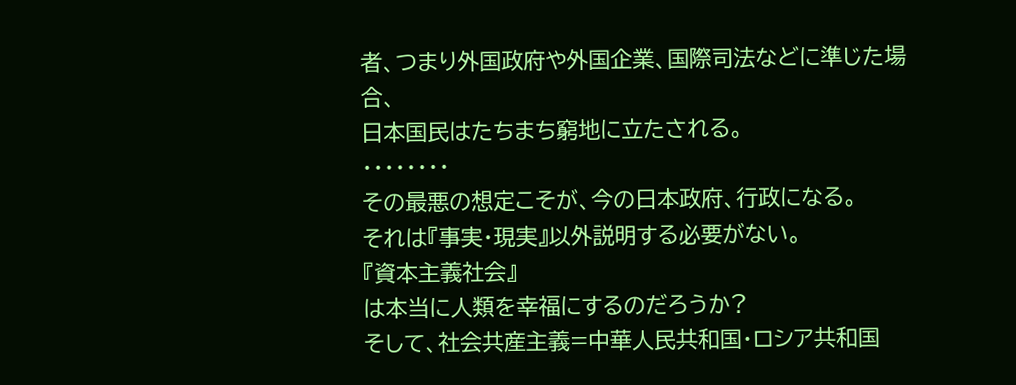者、つまり外国政府や外国企業、国際司法などに準じた場合、
日本国民はたちまち窮地に立たされる。
・・・・・・・・
その最悪の想定こそが、今の日本政府、行政になる。
それは『事実・現実』以外説明する必要がない。
『資本主義社会』
は本当に人類を幸福にするのだろうか?
そして、社会共産主義=中華人民共和国・ロシア共和国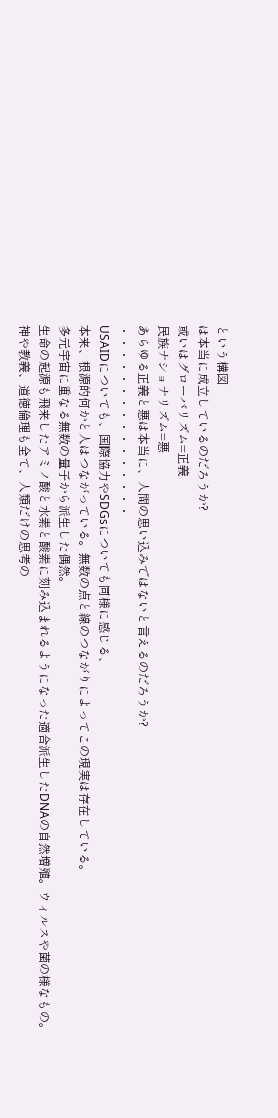という構図
は本当に成立しているのだろうか?
或いはグローバリズム=正義
民族ナショナリズム=悪
あらゆる正義と悪は本当に、人間の思い込みではないと言えるのだろうか?
・・・・・・・・・・・・・・・・
USAIDについても、国際協力やSDGsについても同様に感じる、
本来、根源的何かと人はつながっている。無数の点と線のつながりによってこの現実は存在している。
多元宇宙に重なる無数の量子から派生した偶然。
生命の起源も飛来したアミノ酸と水素と酸素に刻み込まれるようになった適合派生したDNAの自然増殖。ウィルスや菌の様なもの。
神や教義、道徳倫理も全て、人類だけの思考の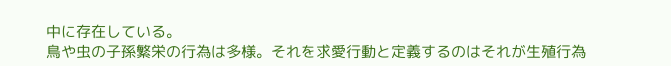中に存在している。
鳥や虫の子孫繁栄の行為は多様。それを求愛行動と定義するのはそれが生殖行為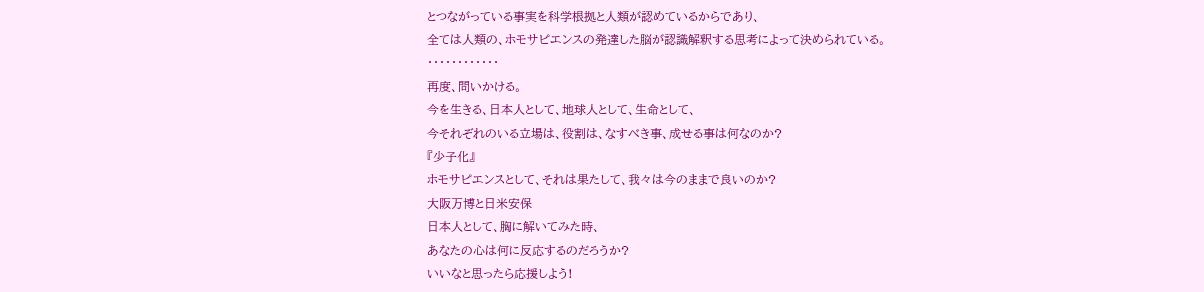とつながっている事実を科学根拠と人類が認めているからであり、
全ては人類の、ホモサピエンスの発達した脳が認識解釈する思考によって決められている。
・・・・・・・・・・・・
再度、問いかける。
今を生きる、日本人として、地球人として、生命として、
今それぞれのいる立場は、役割は、なすべき事、成せる事は何なのか?
『少子化』
ホモサピエンスとして、それは果たして、我々は今のままで良いのか?
大阪万博と日米安保
日本人として、胸に解いてみた時、
あなたの心は何に反応するのだろうか?
いいなと思ったら応援しよう!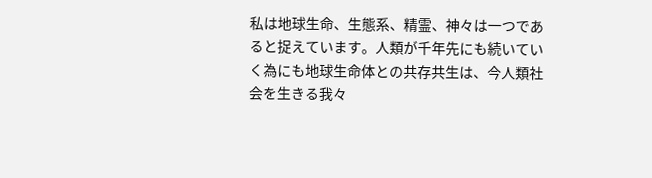私は地球生命、生態系、精霊、神々は一つであると捉えています。人類が千年先にも続いていく為にも地球生命体との共存共生は、今人類社会を生きる我々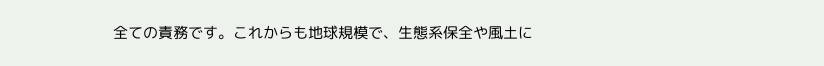全ての責務です。これからも地球規模で、生態系保全や風土に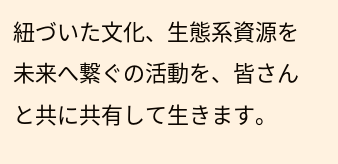紐づいた文化、生態系資源を未来へ繋ぐの活動を、皆さんと共に共有して生きます。